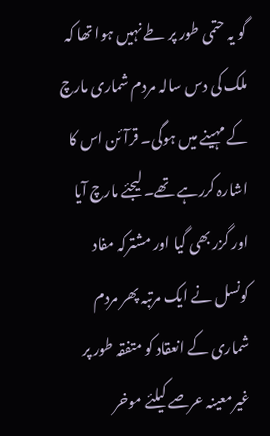گو یہ حتمی طور پر طے نہیں ہوا تھا کہ ملک کی دس سالہ مردم شماری مارچ کے مہینے میں ہوگی۔ قرآئن اس کا اشارہ کررہے تھے۔ لیجئے مارچ آیا اور گزر بھی گیا اور مشترکہ مفاد کونسل نے ایک مرتبہ پھر مردم شماری کے انعقاد کو متفقہ طور پر غیرمعینہ عرصے کیلئے موخر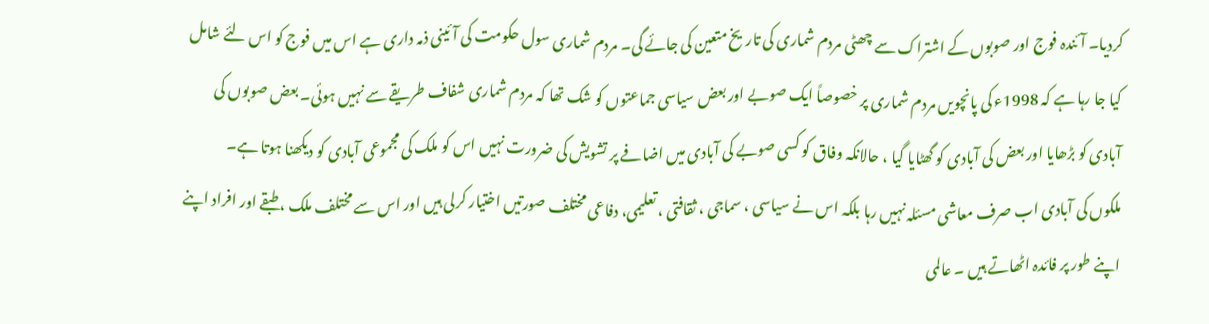کردیا۔ آئندہ فوج اور صوبوں کے اشتراک سے چھٹی مردم شماری کی تاریخ متعین کی جائے گی۔ مردم شماری سول حکومت کی آئینی ذمہ داری ہے اس میں فوج کو اس لئے شامل کیا جا رہا ہے کہ 1998ء کی پانچویں مردم شماری پر خصوصاً ایک صوبے اور بعض سیاسی جماعتوں کو شک تھا کہ مردم شماری شفاف طریقے سے نہیں ہوئی۔ بعض صوبوں کی آبادی کو بڑھایا اور بعض کی آبادی کو گھٹایا گیا ، حالانکہ وفاق کو کسی صوبے کی آبادی میں اضافے پر تشویش کی ضرورت نہیں اس کو ملک کی مجموعی آبادی کو دیکھنا ہوتا ہے۔
ملکوں کی آبادی اب صرف معاشی مسئلہ نہیں رہا بلکہ اس نے سیاسی ، سماجی ، ثقافتی ، تعلیمی، دفاعی مختلف صورتیں اختیار کرلی ہیں اور اس سے مختلف ملک ، طبقے اور افراد اپنے اپنے طور پر فائدہ اٹھاتے ہیں ۔ عالمی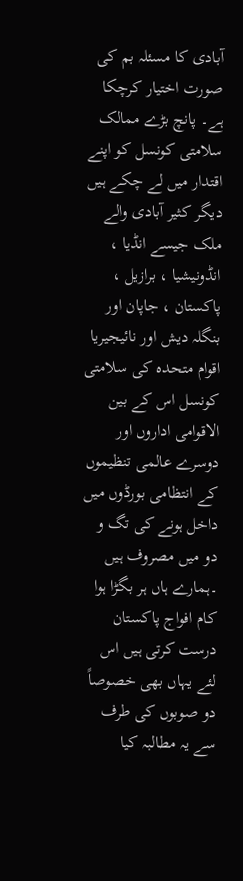آبادی کا مسئلہ بم کی صورت اختیار کرچکا ہے۔ پانچ بڑے ممالک سلامتی کونسل کو اپنے اقتدار میں لے چکے ہیں دیگر کثیر آبادی والے ملک جیسے انڈیا ، انڈونیشیا ، برازیل ، پاکستان ، جاپان اور بنگلہ دیش اور نائیجیریا اقوام متحدہ کی سلامتی کونسل اس کے بین الاقوامی اداروں اور دوسرے عالمی تنظیموں کے انتظامی بورڈوں میں داخل ہونے کی تگ و دو میں مصروف ہیں ۔ہمارے ہاں ہر بگڑا ہوا کام افواج پاکستان درست کرتی ہیں اس لئے یہاں بھی خصوصاً دو صوبوں کی طرف سے یہ مطالبہ کیا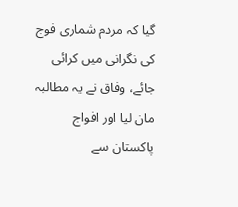گیا کہ مردم شماری فوج کی نگرانی میں کرائی جائے، وفاق نے یہ مطالبہ مان لیا اور افواج پاکستان سے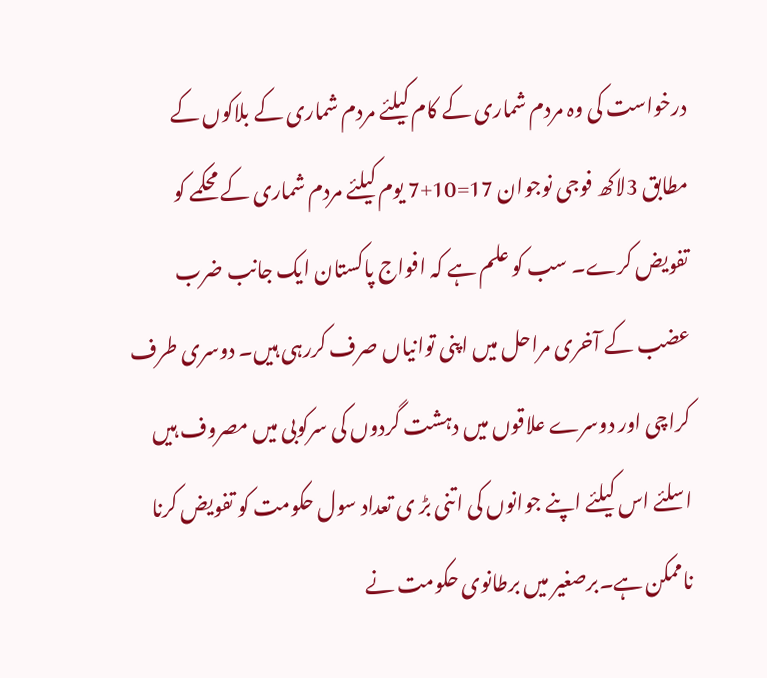درخواست کی وہ مردم شماری کے کام کیلئے مردم شماری کے بلاکوں کے مطابق 3لاکھ فوجی نوجوان 17=10+7 یوم کیلئے مردم شماری کے محکمے کو تفویض کرے۔ سب کو علم ہے کہ افواج پاکستان ایک جانب ضرب عضب کے آخری مراحل میں اپنی توانیاں صرف کررہی ہیں۔ دوسری طرف کراچی اور دوسرے علاقوں میں دہشت گردوں کی سرکوبی میں مصروف ہیں اسلئے اس کیلئے اپنے جوانوں کی اتنی بڑ ی تعداد سول حکومت کو تفویض کرنا ناممکن ہے۔برصغیر میں برطانوی حکومت نے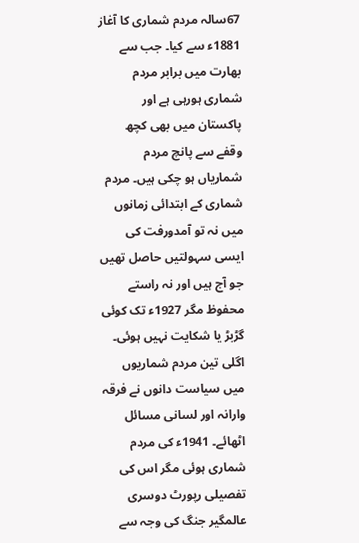67سالہ مردم شماری کا آغاز 1881ء سے کیا۔ جب سے بھارت میں برابر مردم شماری ہورہی ہے اور پاکستان میں بھی کچھ وقفے سے پانچ مردم شماریاں ہو چکی ہیں۔ مردم شماری کے ابتدائی زمانوں میں نہ تو آمدورفت کی ایسی سہولتیں حاصل تھیں جو آج ہیں اور نہ راستے محفوظ مگر 1927ء تک کوئی گڑبڑ یا شکایت نہیں ہوئی۔
اگلی تین مردم شماریوں میں سیاست دانوں نے فرقہ وارانہ اور لسانی مسائل اٹھائے۔ 1941ء کی مردم شماری ہوئی مگر اس کی تفصیلی رپورٹ دوسری عالمگیر جنگ کی وجہ سے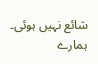شائع نہیں ہوئی۔ ہمارے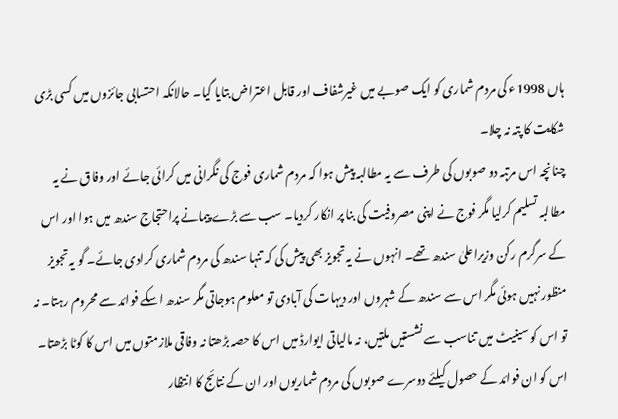ہاں 1998ء کی مردم شماری کو ایک صوبے میں غیرشفاف اور قابل اعتراض بتایا گیا۔ حالانکہ احتسابی جائزوں میں کسی بڑی شکایت کا پتہ نہ چلا۔
چنانچہ اس مرتبہ دو صوبوں کی طرف سے یہ مطالبہ پیش ہوا کہ مردم شماری فوج کی نگرانی میں کرائی جائے اور وفاق نے یہ مطالبہ تسلیم کرلیا مگر فوج نے اپنی مصروفیت کی بنا پر انکار کردیا۔ سب سے بڑے پیمانے پراحتجاج سندھ میں ہوا اور اس کے سرگرم رکن وزیراعلیٰ سندھ تھے۔ انہوں نے یہ تجویز بھی پیش کی کہ تنہا سندھ کی مردم شماری کرادی جائے۔ گو یہ تجویز منظور نہیں ہوئی مگر اس سے سندھ کے شہروں اور دیہات کی آبادی تو معلوم ہوجاتی مگر سندھ اسکے فوائد سے محروم رہتا۔ نہ تو اس کو سینیٹ میں تناسب سے نشستیں ملتیں، نہ مالیاتی ایوارڈ میں اس کا حصہ بڑھتا نہ وفاقی ملازمتوں میں اس کا کوٹا بڑھتا۔ اس کو ان فوائد کے حصول کیلئے دوسرے صوبوں کی مردم شماریوں اور ان کے نتائج کا انتظار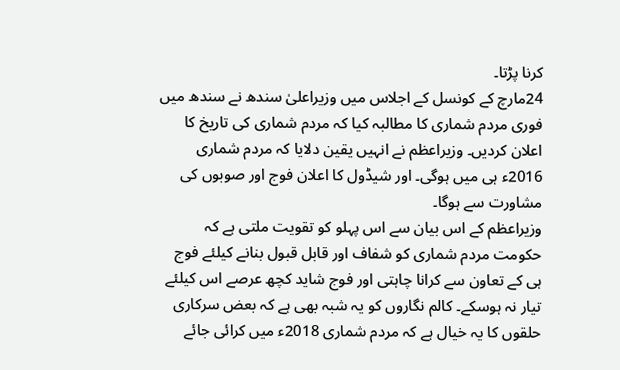کرنا پڑتا۔
24مارچ کے کونسل کے اجلاس میں وزیراعلیٰ سندھ نے سندھ میں فوری مردم شماری کا مطالبہ کیا کہ مردم شماری کی تاریخ کا اعلان کردیں۔ وزیراعظم نے انہیں یقین دلایا کہ مردم شماری 2016ء ہی میں ہوگی۔ اور شیڈول کا اعلان فوج اور صوبوں کی مشاورت سے ہوگا۔
وزیراعظم کے اس بیان سے اس پہلو کو تقویت ملتی ہے کہ حکومت مردم شماری کو شفاف اور قابل قبول بنانے کیلئے فوج ہی کے تعاون سے کرانا چاہتی اور فوج شاید کچھ عرصے اس کیلئے تیار نہ ہوسکے۔ کالم نگاروں کو یہ شبہ بھی ہے کہ بعض سرکاری حلقوں کا یہ خیال ہے کہ مردم شماری 2018ء میں کرائی جائے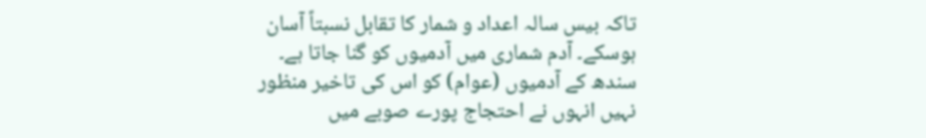تاکہ بیس سالہ اعداد و شمار کا تقابل نسبتاً آسان ہوسکے۔ آدم شماری میں آدمیوں کو گنا جاتا ہے۔ سندھ کے آدمیوں (عوام) کو اس کی تاخیر منظور نہیں انہوں نے احتجاج پورے صوبے میں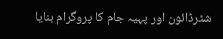شٹرڈائون اور پہیہ جام کا پروگرام بنایا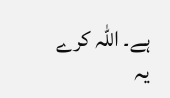ہے۔ اللہ کرے یہ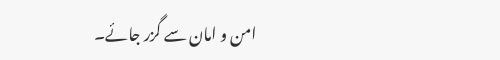امن و امان سے گزر جائے۔